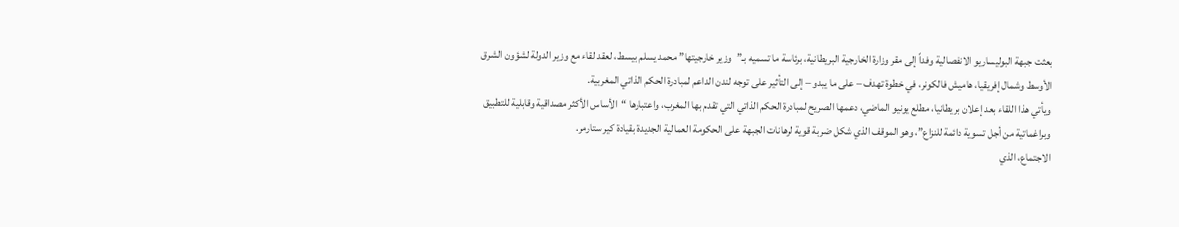بعثت جبهة البوليساريو الانفصالية وفداً إلى مقر وزارة الخارجية البريطانية، برئاسة ما تسميه بـ”وزير خارجيتها” محمد يسلم بيسط، لعقد لقاء مع وزير الدولة لشؤون الشرق الأوسط وشمال إفريقيا، هاميش فالكونر، في خطوة تهدف – على ما يبدو – إلى التأثير على توجه لندن الداعم لمبادرة الحكم الذاتي المغربية.
ويأتي هذا اللقاء بعد إعلان بريطانيا، مطلع يونيو الماضي، دعمها الصريح لمبادرة الحكم الذاتي التي تقدم بها المغرب، واعتبارها “الأساس الأكثر مصداقية وقابلية للتطبيق وبراغماتية من أجل تسوية دائمة للنزاع”، وهو الموقف الذي شكل ضربة قوية لرهانات الجبهة على الحكومة العمالية الجديدة بقيادة كير ستارمر.
الاجتماع، الذي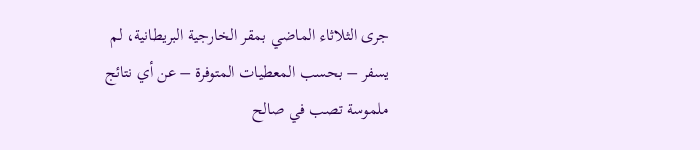جرى الثلاثاء الماضي بمقر الخارجية البريطانية، لم يسفر – بحسب المعطيات المتوفرة – عن أي نتائج ملموسة تصب في صالح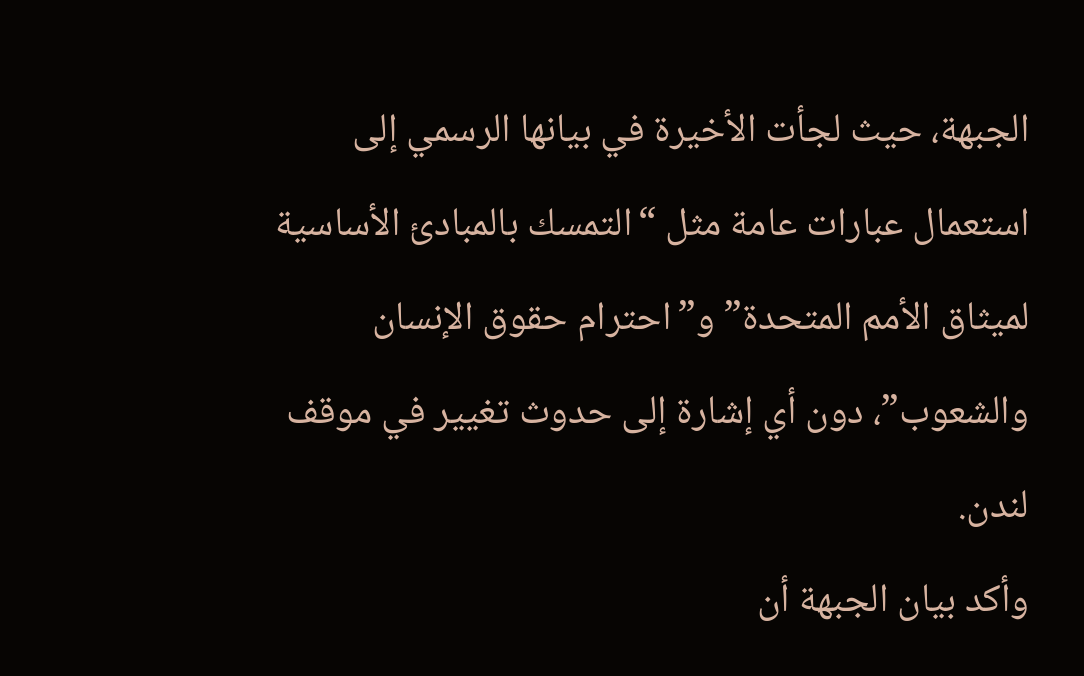الجبهة، حيث لجأت الأخيرة في بيانها الرسمي إلى استعمال عبارات عامة مثل “التمسك بالمبادئ الأساسية لميثاق الأمم المتحدة” و”احترام حقوق الإنسان والشعوب”، دون أي إشارة إلى حدوث تغيير في موقف لندن.
وأكد بيان الجبهة أن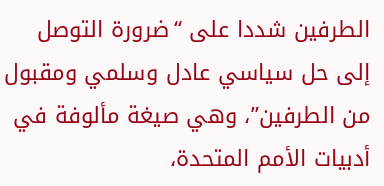الطرفين شددا على “ضرورة التوصل إلى حل سياسي عادل وسلمي ومقبول من الطرفين”، وهي صيغة مألوفة في أدبيات الأمم المتحدة،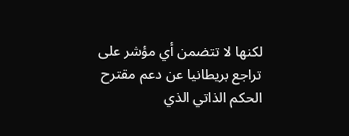لكنها لا تتضمن أي مؤشر على تراجع بريطانيا عن دعم مقترح الحكم الذاتي الذي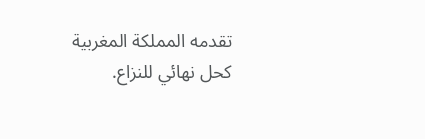تقدمه المملكة المغربية كحل نهائي للنزاع.